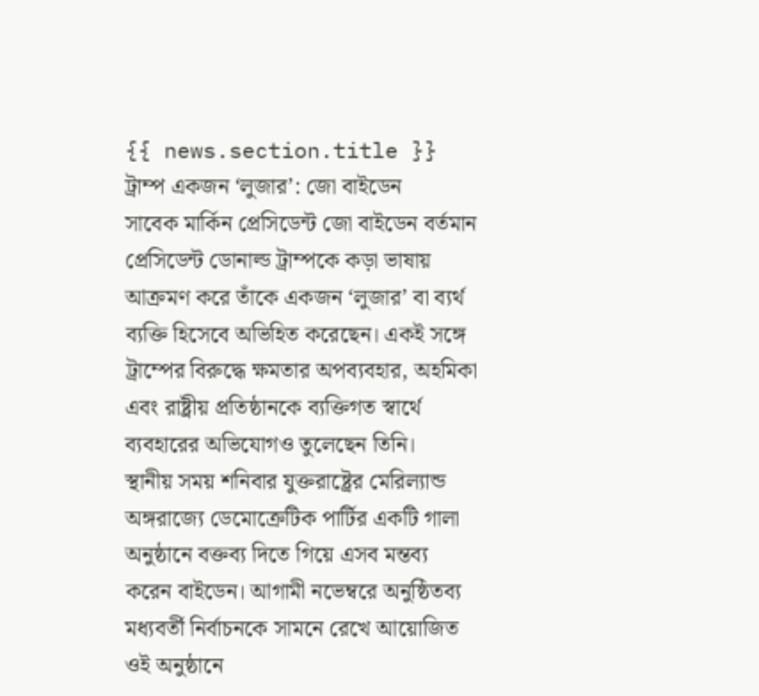{{ news.section.title }}
ট্রাম্প একজন ‘লুজার’: জো বাইডেন
সাবেক মার্কিন প্রেসিডেন্ট জো বাইডেন বর্তমান প্রেসিডেন্ট ডোনাল্ড ট্রাম্পকে কড়া ভাষায় আক্রমণ করে তাঁকে একজন ‘লুজার’ বা ব্যর্থ ব্যক্তি হিসেবে অভিহিত করেছেন। একই সঙ্গে ট্রাম্পের বিরুদ্ধে ক্ষমতার অপব্যবহার, অহমিকা এবং রাষ্ট্রীয় প্রতিষ্ঠানকে ব্যক্তিগত স্বার্থে ব্যবহারের অভিযোগও তুলেছেন তিনি।
স্থানীয় সময় শনিবার যুক্তরাষ্ট্রের মেরিল্যান্ড অঙ্গরাজ্যে ডেমোক্রেটিক পার্টির একটি গালা অনুষ্ঠানে বক্তব্য দিতে গিয়ে এসব মন্তব্য করেন বাইডেন। আগামী নভেম্বরে অনুষ্ঠিতব্য মধ্যবর্তী নির্বাচনকে সামনে রেখে আয়োজিত ওই অনুষ্ঠানে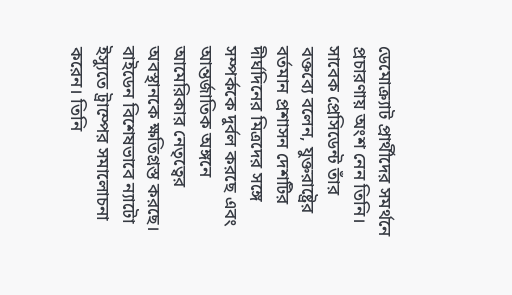ডেমোক্র্যাট প্রার্থীদের সমর্থনে প্রচারণায় অংশ নেন তিনি।
সাবেক প্রেসিডেন্ট তাঁর বক্তব্যে বলেন, যুক্তরাষ্ট্রের বর্তমান প্রশাসন দেশটির দীর্ঘদিনের মিত্রদের সঙ্গে সম্পর্ককে দুর্বল করছে এবং আন্তর্জাতিক অঙ্গনে আমেরিকার নেতৃত্বের অবস্থানকে ক্ষতিগ্রস্ত করছে।
বাইডেন বিশেষভাবে ন্যাটো ইস্যুতে ট্রাম্পের সমালোচনা করেন। তিনি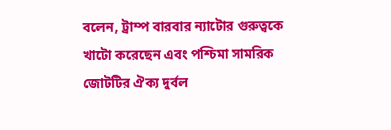বলেন, ট্রাম্প বারবার ন্যাটোর গুরুত্বকে খাটো করেছেন এবং পশ্চিমা সামরিক জোটটির ঐক্য দুর্বল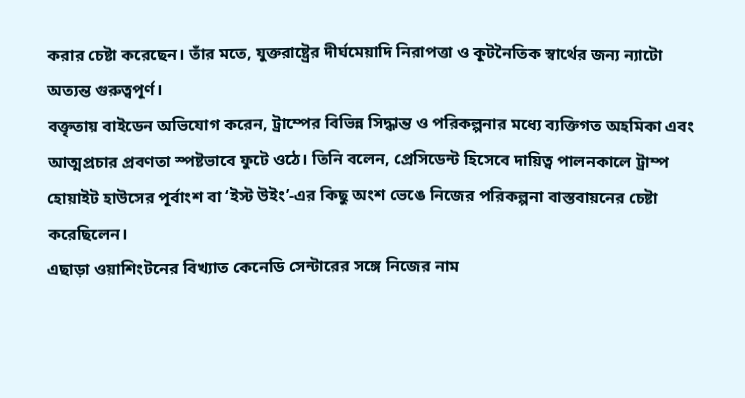করার চেষ্টা করেছেন। তাঁর মতে, যুক্তরাষ্ট্রের দীর্ঘমেয়াদি নিরাপত্তা ও কূটনৈতিক স্বার্থের জন্য ন্যাটো অত্যন্ত গুরুত্বপূর্ণ।
বক্তৃতায় বাইডেন অভিযোগ করেন, ট্রাম্পের বিভিন্ন সিদ্ধান্ত ও পরিকল্পনার মধ্যে ব্যক্তিগত অহমিকা এবং আত্মপ্রচার প্রবণতা স্পষ্টভাবে ফুটে ওঠে। তিনি বলেন, প্রেসিডেন্ট হিসেবে দায়িত্ব পালনকালে ট্রাম্প হোয়াইট হাউসের পূর্বাংশ বা ‘ইস্ট উইং’-এর কিছু অংশ ভেঙে নিজের পরিকল্পনা বাস্তবায়নের চেষ্টা করেছিলেন।
এছাড়া ওয়াশিংটনের বিখ্যাত কেনেডি সেন্টারের সঙ্গে নিজের নাম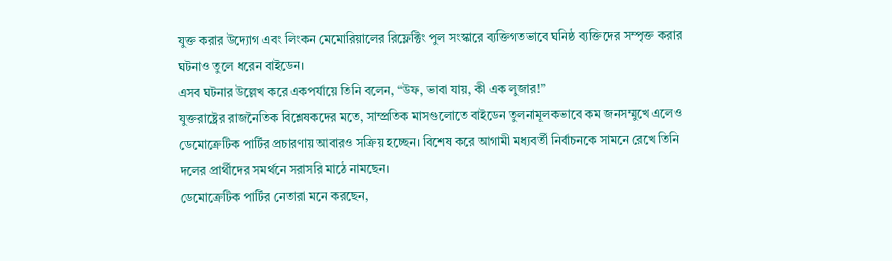যুক্ত করার উদ্যোগ এবং লিংকন মেমোরিয়ালের রিফ্লেক্টিং পুল সংস্কারে ব্যক্তিগতভাবে ঘনিষ্ঠ ব্যক্তিদের সম্পৃক্ত করার ঘটনাও তুলে ধরেন বাইডেন।
এসব ঘটনার উল্লেখ করে একপর্যায়ে তিনি বলেন, “উফ, ভাবা যায়, কী এক লুজার!”
যুক্তরাষ্ট্রের রাজনৈতিক বিশ্লেষকদের মতে, সাম্প্রতিক মাসগুলোতে বাইডেন তুলনামূলকভাবে কম জনসম্মুখে এলেও ডেমোক্রেটিক পার্টির প্রচারণায় আবারও সক্রিয় হচ্ছেন। বিশেষ করে আগামী মধ্যবর্তী নির্বাচনকে সামনে রেখে তিনি দলের প্রার্থীদের সমর্থনে সরাসরি মাঠে নামছেন।
ডেমোক্রেটিক পার্টির নেতারা মনে করছেন,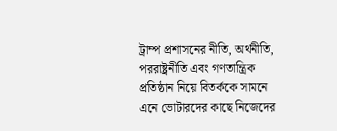ট্রাম্প প্রশাসনের নীতি, অর্থনীতি, পররাষ্ট্রনীতি এবং গণতান্ত্রিক প্রতিষ্ঠান নিয়ে বিতর্ককে সামনে এনে ভোটারদের কাছে নিজেদের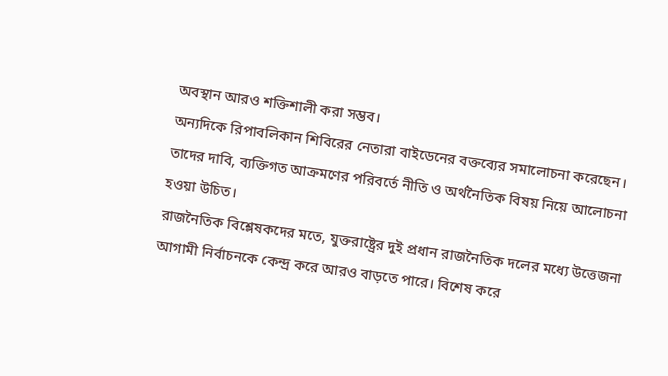অবস্থান আরও শক্তিশালী করা সম্ভব।
অন্যদিকে রিপাবলিকান শিবিরের নেতারা বাইডেনের বক্তব্যের সমালোচনা করেছেন। তাদের দাবি, ব্যক্তিগত আক্রমণের পরিবর্তে নীতি ও অর্থনৈতিক বিষয় নিয়ে আলোচনা হওয়া উচিত।
রাজনৈতিক বিশ্লেষকদের মতে, যুক্তরাষ্ট্রের দুই প্রধান রাজনৈতিক দলের মধ্যে উত্তেজনা আগামী নির্বাচনকে কেন্দ্র করে আরও বাড়তে পারে। বিশেষ করে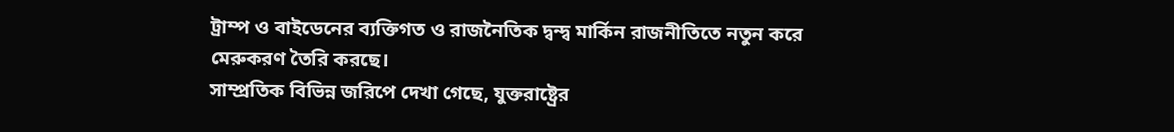ট্রাম্প ও বাইডেনের ব্যক্তিগত ও রাজনৈতিক দ্বন্দ্ব মার্কিন রাজনীতিতে নতুন করে মেরুকরণ তৈরি করছে।
সাম্প্রতিক বিভিন্ন জরিপে দেখা গেছে, যুক্তরাষ্ট্রের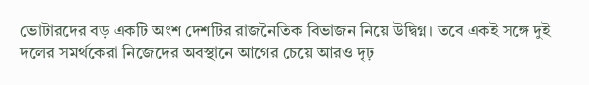ভোটারদের বড় একটি অংশ দেশটির রাজনৈতিক বিভাজন নিয়ে উদ্বিগ্ন। তবে একই সঙ্গে দুই দলের সমর্থকেরা নিজেদের অবস্থানে আগের চেয়ে আরও দৃঢ়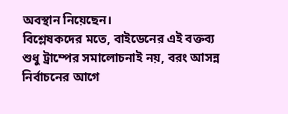অবস্থান নিয়েছেন।
বিশ্লেষকদের মতে, বাইডেনের এই বক্তব্য শুধু ট্রাম্পের সমালোচনাই নয়, বরং আসন্ন নির্বাচনের আগে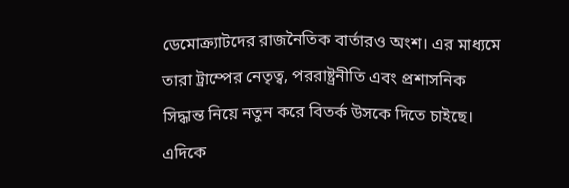ডেমোক্র্যাটদের রাজনৈতিক বার্তারও অংশ। এর মাধ্যমে তারা ট্রাম্পের নেতৃত্ব, পররাষ্ট্রনীতি এবং প্রশাসনিক সিদ্ধান্ত নিয়ে নতুন করে বিতর্ক উসকে দিতে চাইছে।
এদিকে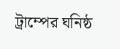ট্রাম্পের ঘনিষ্ঠ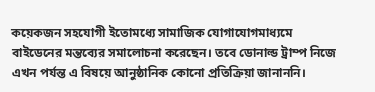কয়েকজন সহযোগী ইতোমধ্যে সামাজিক যোগাযোগমাধ্যমে বাইডেনের মন্তব্যের সমালোচনা করেছেন। তবে ডোনাল্ড ট্রাম্প নিজে এখন পর্যন্ত এ বিষয়ে আনুষ্ঠানিক কোনো প্রতিক্রিয়া জানাননি।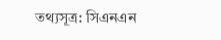তথ্যসূত্র: সিএনএন